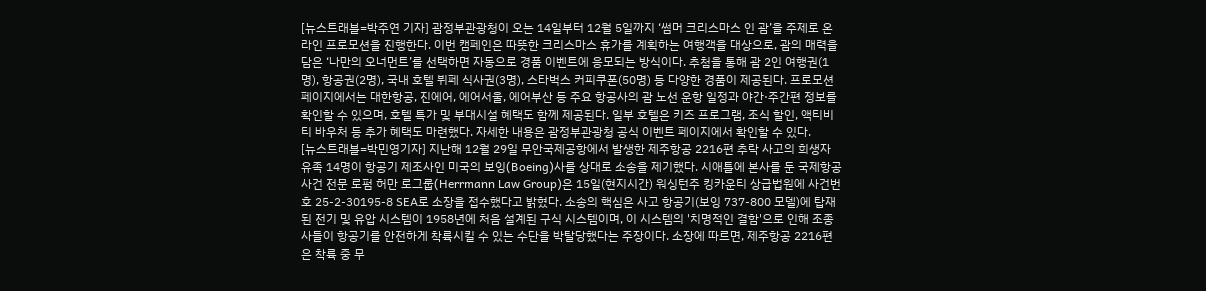[뉴스트래블=박주연 기자] 괌정부관광청이 오는 14일부터 12월 5일까지 ‘썸머 크리스마스 인 괌’을 주제로 온라인 프로모션을 진행한다. 이번 캠페인은 따뜻한 크리스마스 휴가를 계획하는 여행객을 대상으로, 괌의 매력을 담은 ‘나만의 오너먼트’를 선택하면 자동으로 경품 이벤트에 응모되는 방식이다. 추첨을 통해 괌 2인 여행권(1명), 항공권(2명), 국내 호텔 뷔페 식사권(3명), 스타벅스 커피쿠폰(50명) 등 다양한 경품이 제공된다. 프로모션 페이지에서는 대한항공, 진에어, 에어서울, 에어부산 등 주요 항공사의 괌 노선 운항 일정과 야간·주간편 정보를 확인할 수 있으며, 호텔 특가 및 부대시설 혜택도 함께 제공된다. 일부 호텔은 키즈 프로그램, 조식 할인, 액티비티 바우처 등 추가 혜택도 마련했다. 자세한 내용은 괌정부관광청 공식 이벤트 페이지에서 확인할 수 있다.
[뉴스트래블=박민영기자] 지난해 12월 29일 무안국제공항에서 발생한 제주항공 2216편 추락 사고의 희생자 유족 14명이 항공기 제조사인 미국의 보잉(Boeing)사를 상대로 소송을 제기했다. 시애틀에 본사를 둔 국제항공사건 전문 로펌 허만 로그룹(Herrmann Law Group)은 15일(현지시간) 워싱턴주 킹카운티 상급법원에 사건번호 25-2-30195-8 SEA로 소장을 접수했다고 밝혔다. 소송의 핵심은 사고 항공기(보잉 737-800 모델)에 탑재된 전기 및 유압 시스템이 1958년에 처음 설계된 구식 시스템이며, 이 시스템의 '치명적인 결함'으로 인해 조종사들이 항공기를 안전하게 착륙시킬 수 있는 수단을 박탈당했다는 주장이다. 소장에 따르면, 제주항공 2216편은 착륙 중 무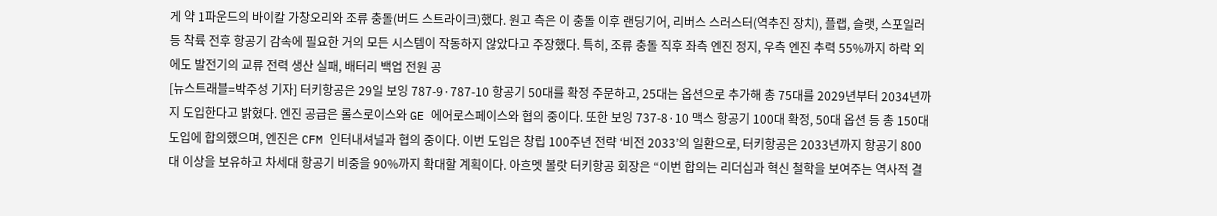게 약 1파운드의 바이칼 가창오리와 조류 충돌(버드 스트라이크)했다. 원고 측은 이 충돌 이후 랜딩기어, 리버스 스러스터(역추진 장치), 플랩, 슬랫, 스포일러 등 착륙 전후 항공기 감속에 필요한 거의 모든 시스템이 작동하지 않았다고 주장했다. 특히, 조류 충돌 직후 좌측 엔진 정지, 우측 엔진 추력 55%까지 하락 외에도 발전기의 교류 전력 생산 실패, 배터리 백업 전원 공
[뉴스트래블=박주성 기자] 터키항공은 29일 보잉 787-9·787-10 항공기 50대를 확정 주문하고, 25대는 옵션으로 추가해 총 75대를 2029년부터 2034년까지 도입한다고 밝혔다. 엔진 공급은 롤스로이스와 GE 에어로스페이스와 협의 중이다. 또한 보잉 737-8·10 맥스 항공기 100대 확정, 50대 옵션 등 총 150대 도입에 합의했으며, 엔진은 CFM 인터내셔널과 협의 중이다. 이번 도입은 창립 100주년 전략 ‘비전 2033’의 일환으로, 터키항공은 2033년까지 항공기 800대 이상을 보유하고 차세대 항공기 비중을 90%까지 확대할 계획이다. 아흐멧 볼랏 터키항공 회장은 “이번 합의는 리더십과 혁신 철학을 보여주는 역사적 결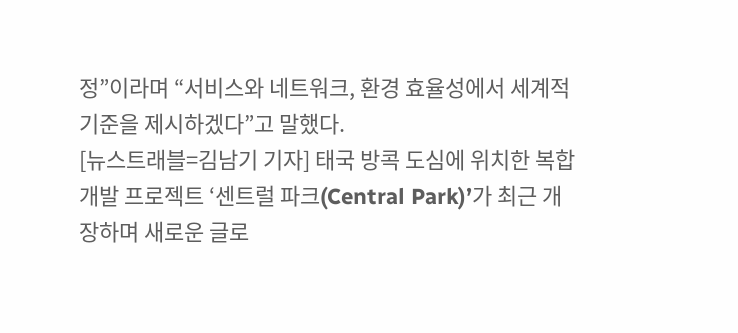정”이라며 “서비스와 네트워크, 환경 효율성에서 세계적 기준을 제시하겠다”고 말했다.
[뉴스트래블=김남기 기자] 태국 방콕 도심에 위치한 복합 개발 프로젝트 ‘센트럴 파크(Central Park)’가 최근 개장하며 새로운 글로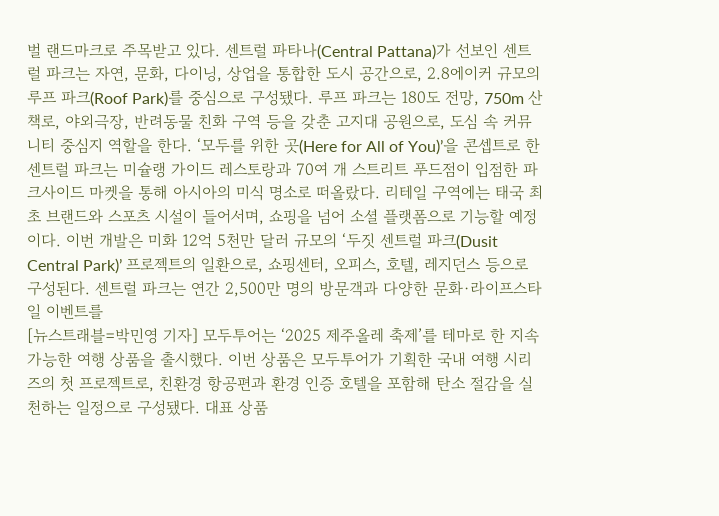벌 랜드마크로 주목받고 있다. 센트럴 파타나(Central Pattana)가 선보인 센트럴 파크는 자연, 문화, 다이닝, 상업을 통합한 도시 공간으로, 2.8에이커 규모의 루프 파크(Roof Park)를 중심으로 구성됐다. 루프 파크는 180도 전망, 750m 산책로, 야외극장, 반려동물 친화 구역 등을 갖춘 고지대 공원으로, 도심 속 커뮤니티 중심지 역할을 한다. ‘모두를 위한 곳(Here for All of You)’을 콘셉트로 한 센트럴 파크는 미슐랭 가이드 레스토랑과 70여 개 스트리트 푸드점이 입점한 파크사이드 마켓을 통해 아시아의 미식 명소로 떠올랐다. 리테일 구역에는 태국 최초 브랜드와 스포츠 시설이 들어서며, 쇼핑을 넘어 소셜 플랫폼으로 기능할 예정이다. 이번 개발은 미화 12억 5천만 달러 규모의 ‘두짓 센트럴 파크(Dusit Central Park)’ 프로젝트의 일환으로, 쇼핑센터, 오피스, 호텔, 레지던스 등으로 구성된다. 센트럴 파크는 연간 2,500만 명의 방문객과 다양한 문화·라이프스타일 이벤트를
[뉴스트래블=박민영 기자] 모두투어는 ‘2025 제주올레 축제’를 테마로 한 지속 가능한 여행 상품을 출시했다. 이번 상품은 모두투어가 기획한 국내 여행 시리즈의 첫 프로젝트로, 친환경 항공편과 환경 인증 호텔을 포함해 탄소 절감을 실천하는 일정으로 구성됐다. 대표 상품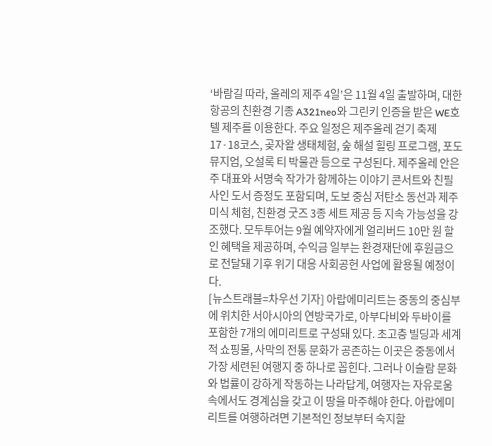‘바람길 따라, 올레의 제주 4일’은 11월 4일 출발하며, 대한항공의 친환경 기종 A321neo와 그린키 인증을 받은 WE호텔 제주를 이용한다. 주요 일정은 제주올레 걷기 축제 17·18코스, 곶자왈 생태체험, 숲 해설 힐링 프로그램, 포도 뮤지엄, 오설록 티 박물관 등으로 구성된다. 제주올레 안은주 대표와 서명숙 작가가 함께하는 이야기 콘서트와 친필 사인 도서 증정도 포함되며, 도보 중심 저탄소 동선과 제주 미식 체험, 친환경 굿즈 3종 세트 제공 등 지속 가능성을 강조했다. 모두투어는 9월 예약자에게 얼리버드 10만 원 할인 혜택을 제공하며, 수익금 일부는 환경재단에 후원금으로 전달돼 기후 위기 대응 사회공헌 사업에 활용될 예정이다.
[뉴스트래블=차우선 기자] 아랍에미리트는 중동의 중심부에 위치한 서아시아의 연방국가로, 아부다비와 두바이를 포함한 7개의 에미리트로 구성돼 있다. 초고층 빌딩과 세계적 쇼핑몰, 사막의 전통 문화가 공존하는 이곳은 중동에서 가장 세련된 여행지 중 하나로 꼽힌다. 그러나 이슬람 문화와 법률이 강하게 작동하는 나라답게, 여행자는 자유로움 속에서도 경계심을 갖고 이 땅을 마주해야 한다. 아랍에미리트를 여행하려면 기본적인 정보부터 숙지할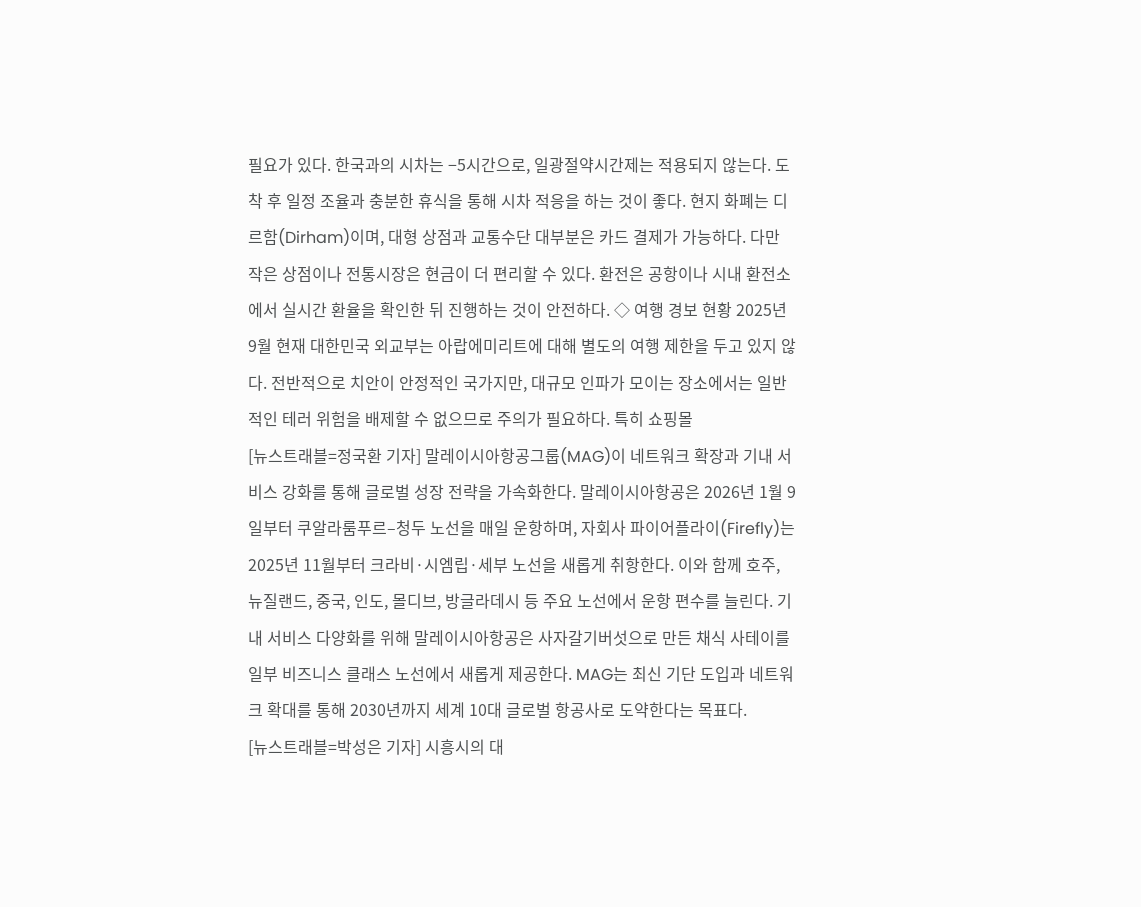필요가 있다. 한국과의 시차는 −5시간으로, 일광절약시간제는 적용되지 않는다. 도착 후 일정 조율과 충분한 휴식을 통해 시차 적응을 하는 것이 좋다. 현지 화폐는 디르함(Dirham)이며, 대형 상점과 교통수단 대부분은 카드 결제가 가능하다. 다만 작은 상점이나 전통시장은 현금이 더 편리할 수 있다. 환전은 공항이나 시내 환전소에서 실시간 환율을 확인한 뒤 진행하는 것이 안전하다. ◇ 여행 경보 현황 2025년 9월 현재 대한민국 외교부는 아랍에미리트에 대해 별도의 여행 제한을 두고 있지 않다. 전반적으로 치안이 안정적인 국가지만, 대규모 인파가 모이는 장소에서는 일반적인 테러 위험을 배제할 수 없으므로 주의가 필요하다. 특히 쇼핑몰
[뉴스트래블=정국환 기자] 말레이시아항공그룹(MAG)이 네트워크 확장과 기내 서비스 강화를 통해 글로벌 성장 전략을 가속화한다. 말레이시아항공은 2026년 1월 9일부터 쿠알라룸푸르–청두 노선을 매일 운항하며, 자회사 파이어플라이(Firefly)는 2025년 11월부터 크라비·시엠립·세부 노선을 새롭게 취항한다. 이와 함께 호주, 뉴질랜드, 중국, 인도, 몰디브, 방글라데시 등 주요 노선에서 운항 편수를 늘린다. 기내 서비스 다양화를 위해 말레이시아항공은 사자갈기버섯으로 만든 채식 사테이를 일부 비즈니스 클래스 노선에서 새롭게 제공한다. MAG는 최신 기단 도입과 네트워크 확대를 통해 2030년까지 세계 10대 글로벌 항공사로 도약한다는 목표다.
[뉴스트래블=박성은 기자] 시흥시의 대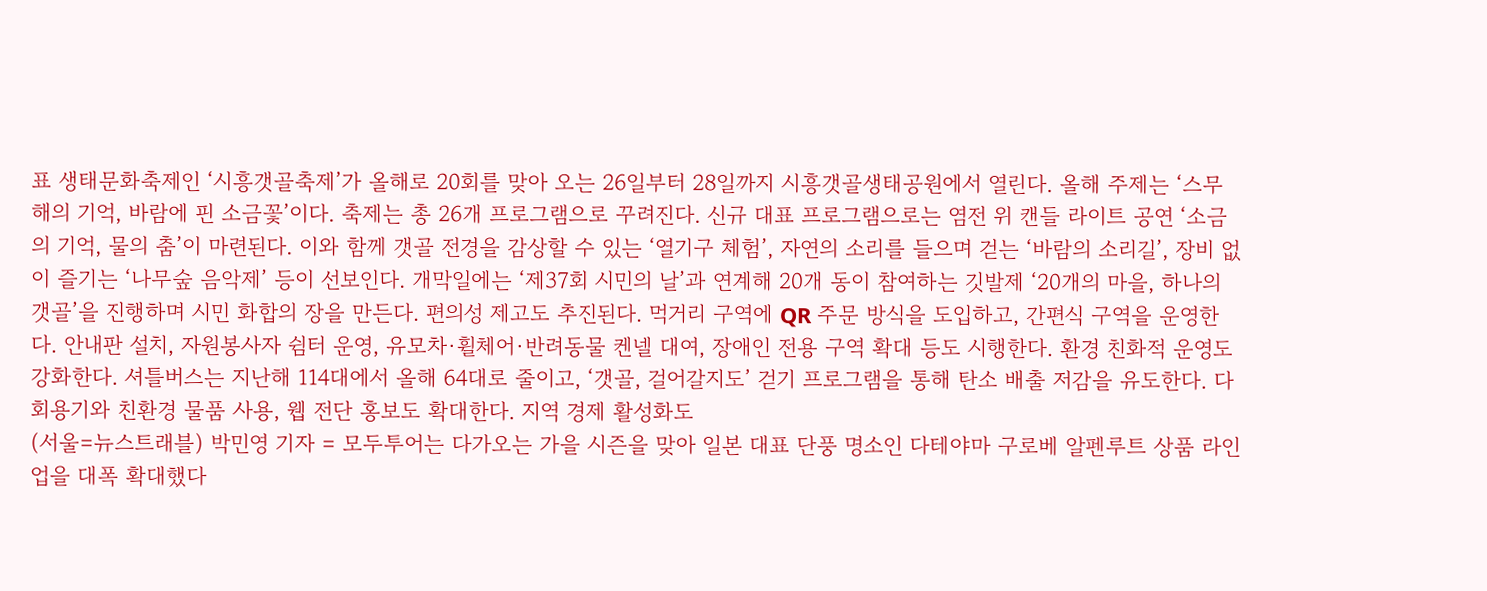표 생태문화축제인 ‘시흥갯골축제’가 올해로 20회를 맞아 오는 26일부터 28일까지 시흥갯골생태공원에서 열린다. 올해 주제는 ‘스무 해의 기억, 바람에 핀 소금꽃’이다. 축제는 총 26개 프로그램으로 꾸려진다. 신규 대표 프로그램으로는 염전 위 캔들 라이트 공연 ‘소금의 기억, 물의 춤’이 마련된다. 이와 함께 갯골 전경을 감상할 수 있는 ‘열기구 체험’, 자연의 소리를 들으며 걷는 ‘바람의 소리길’, 장비 없이 즐기는 ‘나무숲 음악제’ 등이 선보인다. 개막일에는 ‘제37회 시민의 날’과 연계해 20개 동이 참여하는 깃발제 ‘20개의 마을, 하나의 갯골’을 진행하며 시민 화합의 장을 만든다. 편의성 제고도 추진된다. 먹거리 구역에 QR 주문 방식을 도입하고, 간편식 구역을 운영한다. 안내판 설치, 자원봉사자 쉼터 운영, 유모차·휠체어·반려동물 켄넬 대여, 장애인 전용 구역 확대 등도 시행한다. 환경 친화적 운영도 강화한다. 셔틀버스는 지난해 114대에서 올해 64대로 줄이고, ‘갯골, 걸어갈지도’ 걷기 프로그램을 통해 탄소 배출 저감을 유도한다. 다회용기와 친환경 물품 사용, 웹 전단 홍보도 확대한다. 지역 경제 활성화도
(서울=뉴스트래블) 박민영 기자 = 모두투어는 다가오는 가을 시즌을 맞아 일본 대표 단풍 명소인 다테야마 구로베 알펜루트 상품 라인업을 대폭 확대했다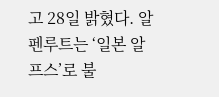고 28일 밝혔다. 알펜루트는 ‘일본 알프스’로 불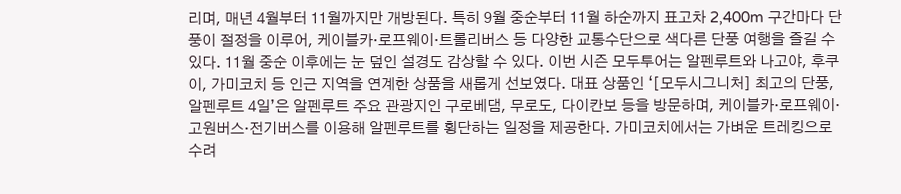리며, 매년 4월부터 11월까지만 개방된다. 특히 9월 중순부터 11월 하순까지 표고차 2,400m 구간마다 단풍이 절정을 이루어, 케이블카·로프웨이·트롤리버스 등 다양한 교통수단으로 색다른 단풍 여행을 즐길 수 있다. 11월 중순 이후에는 눈 덮인 설경도 감상할 수 있다. 이번 시즌 모두투어는 알펜루트와 나고야, 후쿠이, 가미코치 등 인근 지역을 연계한 상품을 새롭게 선보였다. 대표 상품인 ‘[모두시그니처] 최고의 단풍, 알펜루트 4일’은 알펜루트 주요 관광지인 구로베댐, 무로도, 다이칸보 등을 방문하며, 케이블카·로프웨이·고원버스·전기버스를 이용해 알펜루트를 횡단하는 일정을 제공한다. 가미코치에서는 가벼운 트레킹으로 수려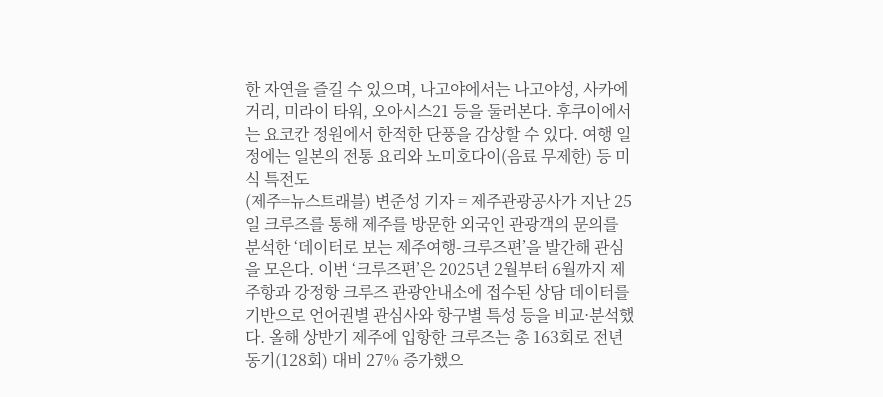한 자연을 즐길 수 있으며, 나고야에서는 나고야성, 사카에 거리, 미라이 타워, 오아시스21 등을 둘러본다. 후쿠이에서는 요코칸 정원에서 한적한 단풍을 감상할 수 있다. 여행 일정에는 일본의 전통 요리와 노미호다이(음료 무제한) 등 미식 특전도
(제주=뉴스트래블) 변준성 기자 = 제주관광공사가 지난 25일 크루즈를 통해 제주를 방문한 외국인 관광객의 문의를 분석한 ‘데이터로 보는 제주여행-크루즈편’을 발간해 관심을 모은다. 이번 ‘크루즈편’은 2025년 2월부터 6월까지 제주항과 강정항 크루즈 관광안내소에 접수된 상담 데이터를 기반으로 언어권별 관심사와 항구별 특성 등을 비교·분석했다. 올해 상반기 제주에 입항한 크루즈는 총 163회로 전년 동기(128회) 대비 27% 증가했으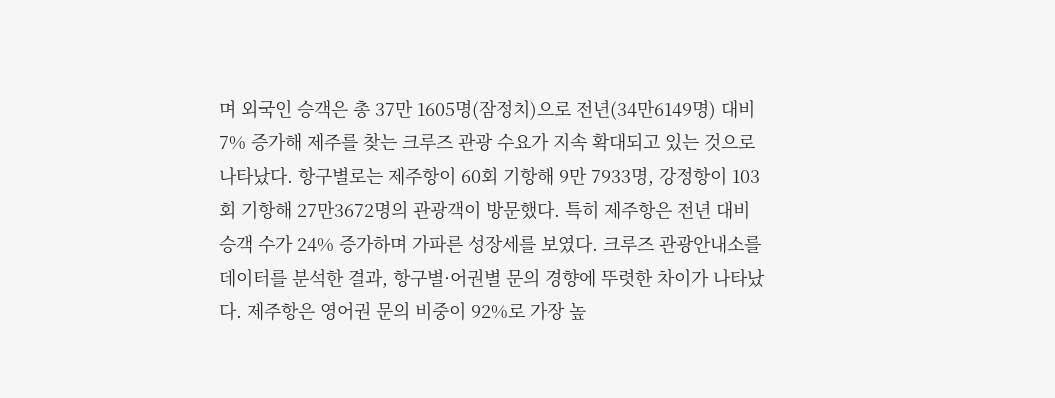며 외국인 승객은 총 37만 1605명(잠정치)으로 전년(34만6149명) 대비 7% 증가해 제주를 찾는 크루즈 관광 수요가 지속 확대되고 있는 것으로 나타났다. 항구별로는 제주항이 60회 기항해 9만 7933명, 강정항이 103회 기항해 27만3672명의 관광객이 방문했다. 특히 제주항은 전년 대비 승객 수가 24% 증가하며 가파른 성장세를 보였다. 크루즈 관광안내소를 데이터를 분석한 결과, 항구별·어권별 문의 경향에 뚜렷한 차이가 나타났다. 제주항은 영어권 문의 비중이 92%로 가장 높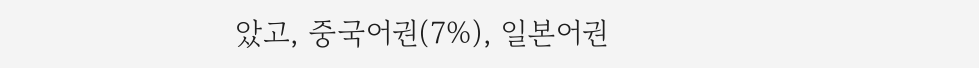았고, 중국어권(7%), 일본어권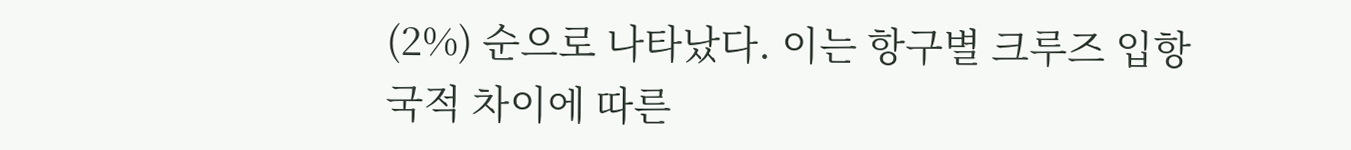(2%) 순으로 나타났다. 이는 항구별 크루즈 입항 국적 차이에 따른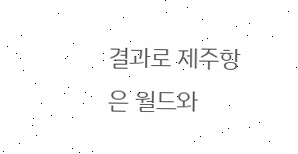결과로 제주항은 월드와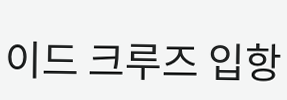이드 크루즈 입항